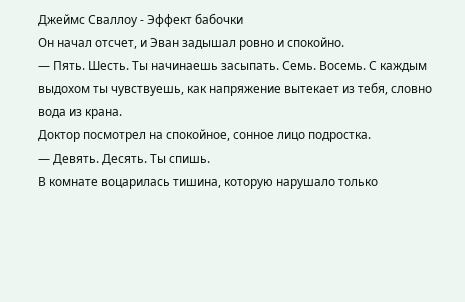Джеймс Сваллоу - Эффект бабочки
Он начал отсчет, и Эван задышал ровно и спокойно.
— Пять. Шесть. Ты начинаешь засыпать. Семь. Восемь. С каждым выдохом ты чувствуешь, как напряжение вытекает из тебя, словно вода из крана.
Доктор посмотрел на спокойное, сонное лицо подростка.
— Девять. Десять. Ты спишь.
В комнате воцарилась тишина, которую нарушало только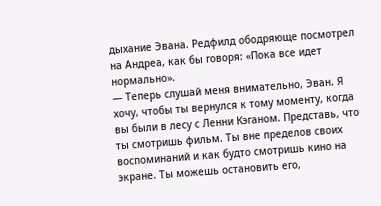дыхание Эвана. Редфилд ободряюще посмотрел на Андреа, как бы говоря: «Пока все идет нормально».
— Теперь слушай меня внимательно, Эван. Я хочу, чтобы ты вернулся к тому моменту, когда вы были в лесу с Ленни Кэганом. Представь, что ты смотришь фильм. Ты вне пределов своих воспоминаний и как будто смотришь кино на экране. Ты можешь остановить его,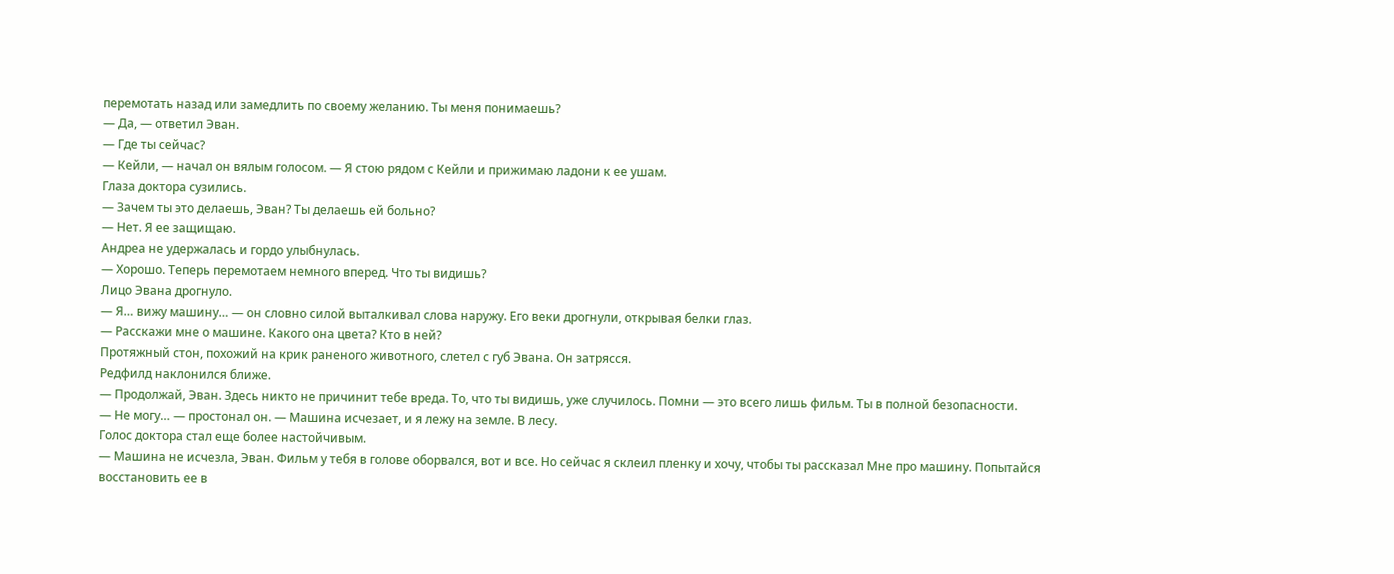перемотать назад или замедлить по своему желанию. Ты меня понимаешь?
— Да, — ответил Эван.
— Где ты сейчас?
— Кейли, — начал он вялым голосом. — Я стою рядом с Кейли и прижимаю ладони к ее ушам.
Глаза доктора сузились.
— Зачем ты это делаешь, Эван? Ты делаешь ей больно?
— Нет. Я ее защищаю.
Андреа не удержалась и гордо улыбнулась.
— Хорошо. Теперь перемотаем немного вперед. Что ты видишь?
Лицо Эвана дрогнуло.
— Я… вижу машину… — он словно силой выталкивал слова наружу. Его веки дрогнули, открывая белки глаз.
— Расскажи мне о машине. Какого она цвета? Кто в ней?
Протяжный стон, похожий на крик раненого животного, слетел с губ Эвана. Он затрясся.
Редфилд наклонился ближе.
— Продолжай, Эван. Здесь никто не причинит тебе вреда. То, что ты видишь, уже случилось. Помни — это всего лишь фильм. Ты в полной безопасности.
— Не могу… — простонал он. — Машина исчезает, и я лежу на земле. В лесу.
Голос доктора стал еще более настойчивым.
— Машина не исчезла, Эван. Фильм у тебя в голове оборвался, вот и все. Но сейчас я склеил пленку и хочу, чтобы ты рассказал Мне про машину. Попытайся восстановить ее в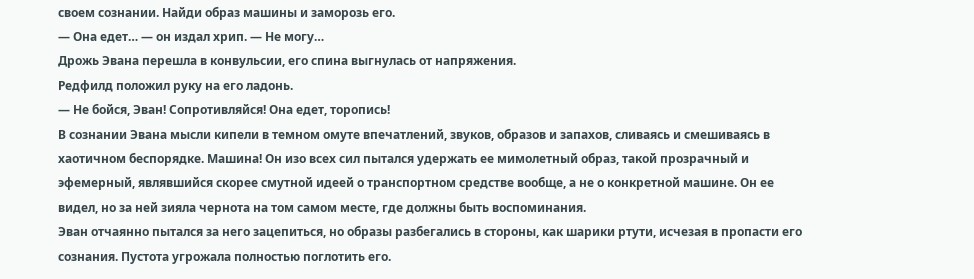своем сознании. Найди образ машины и заморозь его.
— Она едет… — он издал хрип. — Не могу…
Дрожь Эвана перешла в конвульсии, его спина выгнулась от напряжения.
Редфилд положил руку на его ладонь.
— Не бойся, Эван! Сопротивляйся! Она едет, торопись!
В сознании Эвана мысли кипели в темном омуте впечатлений, звуков, образов и запахов, сливаясь и смешиваясь в хаотичном беспорядке. Машина! Он изо всех сил пытался удержать ее мимолетный образ, такой прозрачный и эфемерный, являвшийся скорее смутной идеей о транспортном средстве вообще, а не о конкретной машине. Он ее видел, но за ней зияла чернота на том самом месте, где должны быть воспоминания.
Эван отчаянно пытался за него зацепиться, но образы разбегались в стороны, как шарики ртути, исчезая в пропасти его сознания. Пустота угрожала полностью поглотить его.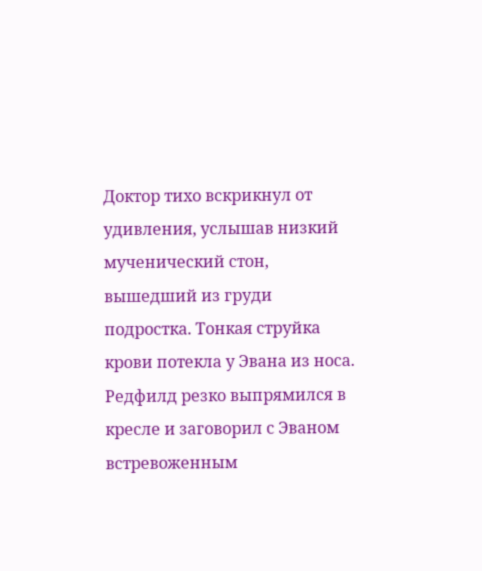Доктор тихо вскрикнул от удивления, услышав низкий мученический стон, вышедший из груди подростка. Тонкая струйка крови потекла у Эвана из носа. Редфилд резко выпрямился в кресле и заговорил с Эваном встревоженным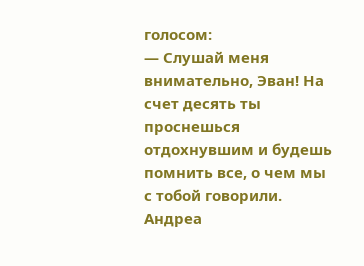голосом:
— Слушай меня внимательно, Эван! На счет десять ты проснешься отдохнувшим и будешь помнить все, о чем мы с тобой говорили.
Андреа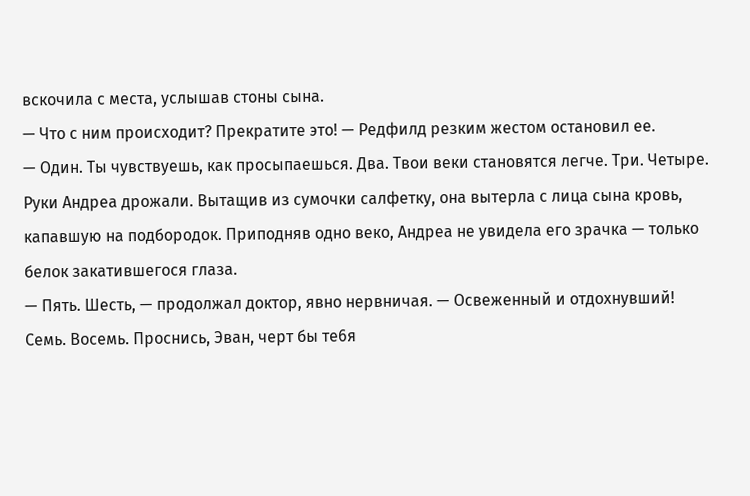вскочила с места, услышав стоны сына.
— Что с ним происходит? Прекратите это! — Редфилд резким жестом остановил ее.
— Один. Ты чувствуешь, как просыпаешься. Два. Твои веки становятся легче. Три. Четыре.
Руки Андреа дрожали. Вытащив из сумочки салфетку, она вытерла с лица сына кровь, капавшую на подбородок. Приподняв одно веко, Андреа не увидела его зрачка — только белок закатившегося глаза.
— Пять. Шесть, — продолжал доктор, явно нервничая. — Освеженный и отдохнувший! Семь. Восемь. Проснись, Эван, черт бы те6я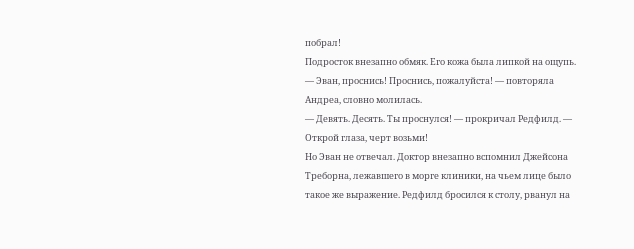побрал!
Подросток внезапно обмяк. Его кожа была липкой на ощупь.
— Эван, проснись! Проснись, пожалуйста! — повторяла Андреа, словно молилась.
— Девять. Десять. Ты проснулся! — прокричал Редфилд. — Открой глаза, черт возьми!
Но Эван не отвечал. Доктор внезапно вспомнил Джейсона Треборна, лежавшего в морге клиники, на чьем лице было такое же выражение. Редфилд бросился к столу, рванул на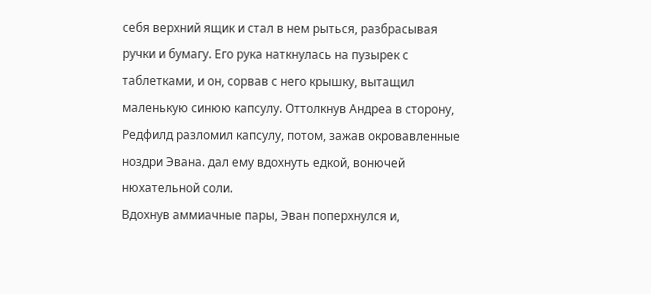себя верхний ящик и стал в нем рыться, разбрасывая ручки и бумагу. Его рука наткнулась на пузырек с таблетками, и он, сорвав с него крышку, вытащил маленькую синюю капсулу. Оттолкнув Андреа в сторону, Редфилд разломил капсулу, потом, зажав окровавленные ноздри Эвана. дал ему вдохнуть едкой, вонючей нюхательной соли.
Вдохнув аммиачные пары, Эван поперхнулся и,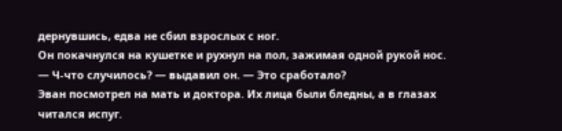дернувшись, едва не сбил взрослых с ног.
Он покачнулся на кушетке и рухнул на пол, зажимая одной рукой нос.
— Ч-что случилось? — выдавил он. — Это сработало?
Эван посмотрел на мать и доктора. Их лица были бледны, а в глазах читался испуг.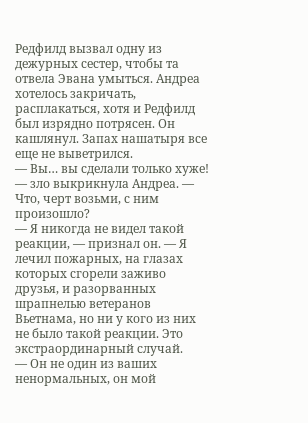Редфилд вызвал одну из дежурных сестер, чтобы та отвела Эвана умыться. Андреа хотелось закричать, расплакаться, хотя и Редфилд был изрядно потрясен. Он кашлянул. Запах нашатыря все еще не выветрился.
— Вы… вы сделали только хуже! — зло выкрикнула Андреа. — Что, черт возьми, с ним произошло?
— Я никогда не видел такой реакции, — признал он. — Я лечил пожарных, на глазах которых сгорели заживо друзья, и разорванных шрапнелью ветеранов Вьетнама, но ни у кого из них не было такой реакции. Это экстраординарный случай.
— Он не один из ваших ненормальных, он мой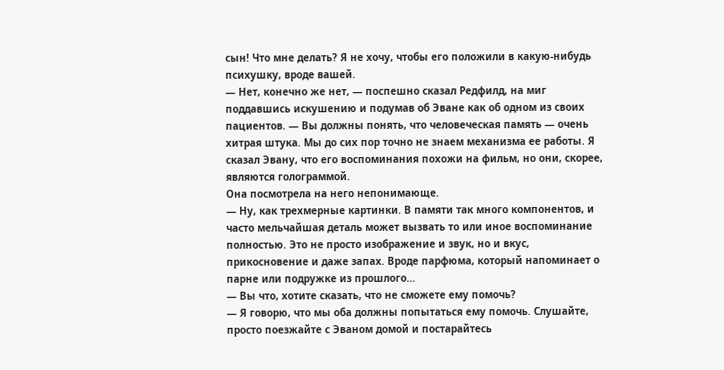сын! Что мне делать? Я не хочу, чтобы его положили в какую-нибудь психушку, вроде вашей.
— Нет, конечно же нет, — поспешно сказал Редфилд, на миг поддавшись искушению и подумав об Эване как об одном из своих пациентов. — Вы должны понять, что человеческая память — очень хитрая штука. Мы до сих пор точно не знаем механизма ее работы. Я сказал Эвану, что его воспоминания похожи на фильм, но они, скорее, являются голограммой.
Она посмотрела на него непонимающе.
— Ну, как трехмерные картинки. В памяти так много компонентов, и часто мельчайшая деталь может вызвать то или иное воспоминание полностью. Это не просто изображение и звук, но и вкус, прикосновение и даже запах. Вроде парфюма, который напоминает о парне или подружке из прошлого…
— Вы что, хотите сказать, что не сможете ему помочь?
— Я говорю, что мы оба должны попытаться ему помочь. Слушайте, просто поезжайте с Эваном домой и постарайтесь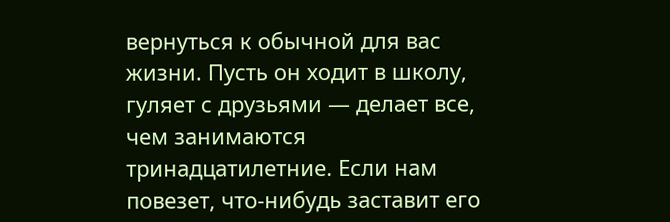вернуться к обычной для вас жизни. Пусть он ходит в школу, гуляет с друзьями — делает все, чем занимаются тринадцатилетние. Если нам повезет, что-нибудь заставит его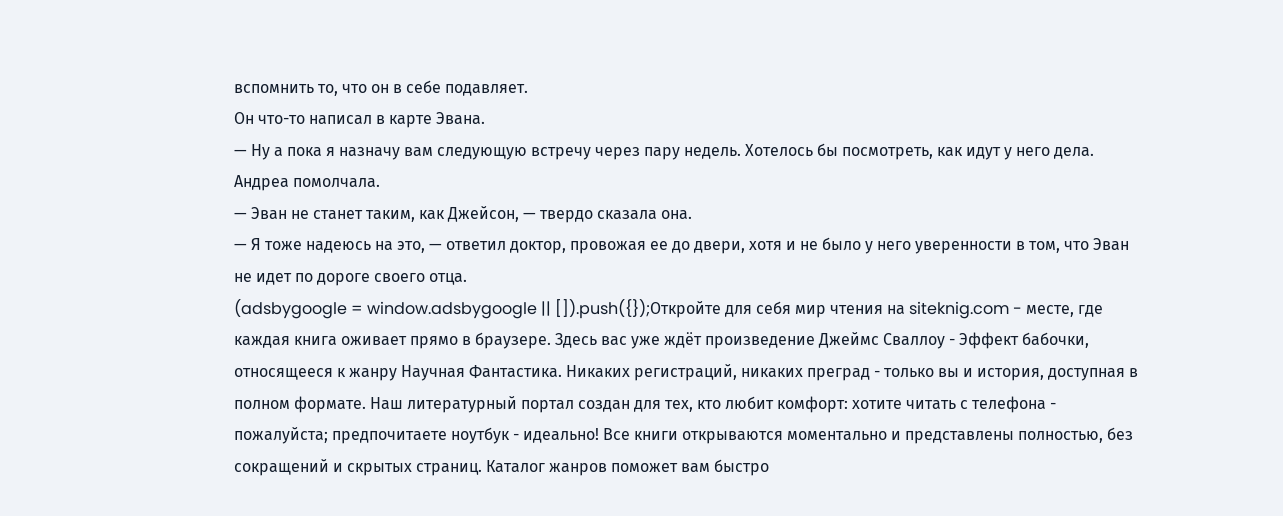вспомнить то, что он в себе подавляет.
Он что-то написал в карте Эвана.
— Ну а пока я назначу вам следующую встречу через пару недель. Хотелось бы посмотреть, как идут у него дела.
Андреа помолчала.
— Эван не станет таким, как Джейсон, — твердо сказала она.
— Я тоже надеюсь на это, — ответил доктор, провожая ее до двери, хотя и не было у него уверенности в том, что Эван не идет по дороге своего отца.
(adsbygoogle = window.adsbygoogle || []).push({});Откройте для себя мир чтения на siteknig.com - месте, где каждая книга оживает прямо в браузере. Здесь вас уже ждёт произведение Джеймс Сваллоу - Эффект бабочки, относящееся к жанру Научная Фантастика. Никаких регистраций, никаких преград - только вы и история, доступная в полном формате. Наш литературный портал создан для тех, кто любит комфорт: хотите читать с телефона - пожалуйста; предпочитаете ноутбук - идеально! Все книги открываются моментально и представлены полностью, без сокращений и скрытых страниц. Каталог жанров поможет вам быстро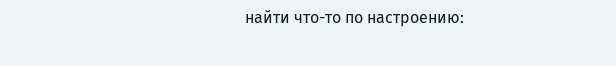найти что-то по настроению: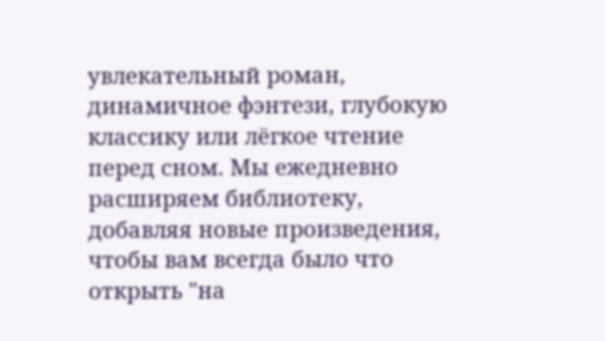увлекательный роман, динамичное фэнтези, глубокую классику или лёгкое чтение перед сном. Мы ежедневно расширяем библиотеку, добавляя новые произведения, чтобы вам всегда было что открыть "на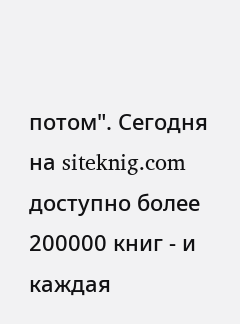потом". Сегодня на siteknig.com доступно более 200000 книг - и каждая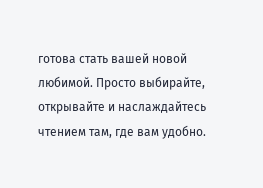готова стать вашей новой любимой. Просто выбирайте, открывайте и наслаждайтесь чтением там, где вам удобно.